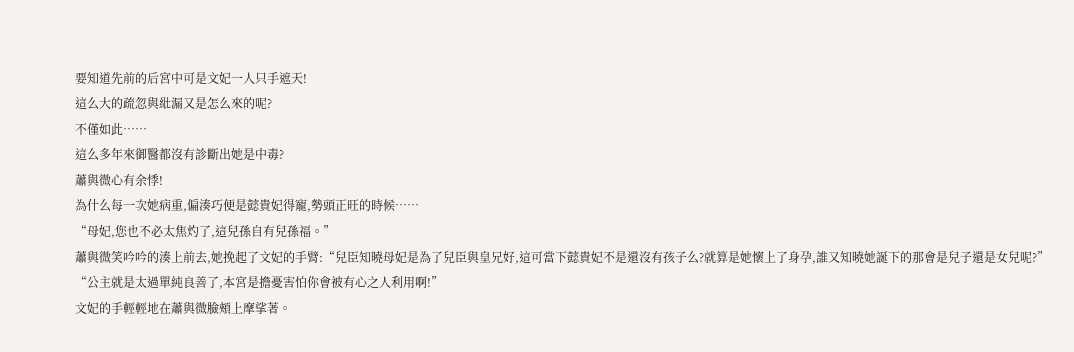要知道先前的后宮中可是文妃一人只手遮天!
這么大的疏忽與紕漏又是怎么來的呢?
不僅如此……
這么多年來御醫都沒有診斷出她是中毒?
蕭與微心有余悸!
為什么每一次她病重,偏湊巧便是懿貴妃得寵,勢頭正旺的時候……
“母妃,您也不必太焦灼了,這兒孫自有兒孫福。”
蕭與微笑吟吟的湊上前去,她挽起了文妃的手臂:“兒臣知曉母妃是為了兒臣與皇兄好,這可當下懿貴妃不是還沒有孩子么?就算是她懷上了身孕,誰又知曉她誕下的那會是兒子還是女兒呢?”
“公主就是太過單純良善了,本宮是擔憂害怕你會被有心之人利用啊!”
文妃的手輕輕地在蕭與微臉頰上摩挲著。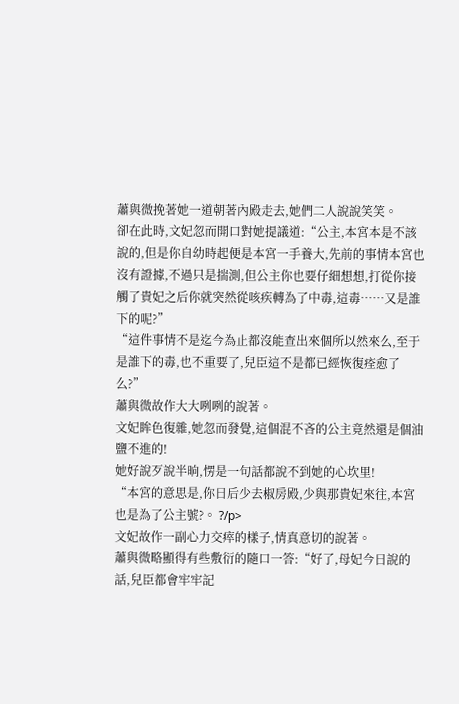蕭與微挽著她一道朝著內殿走去,她們二人說說笑笑。
卻在此時,文妃忽而開口對她提議道:“公主,本宮本是不該說的,但是你自幼時起便是本宮一手養大,先前的事情本宮也沒有證據,不過只是揣測,但公主你也要仔細想想,打從你接觸了貴妃之后你就突然從咳疾轉為了中毒,這毒……又是誰下的呢?”
“這件事情不是迄今為止都沒能查出來個所以然來么,至于是誰下的毒,也不重要了,兒臣這不是都已經恢復痊愈了么?”
蕭與微故作大大咧咧的說著。
文妃眸色復雜,她忽而發覺,這個混不吝的公主竟然還是個油鹽不進的!
她好說歹說半晌,愣是一句話都說不到她的心坎里!
“本宮的意思是,你日后少去椒房殿,少與那貴妃來往,本宮也是為了公主號?。 ?/p>
文妃故作一副心力交瘁的樣子,情真意切的說著。
蕭與微略顯得有些敷衍的隨口一答:“好了,母妃今日說的話,兒臣都會牢牢記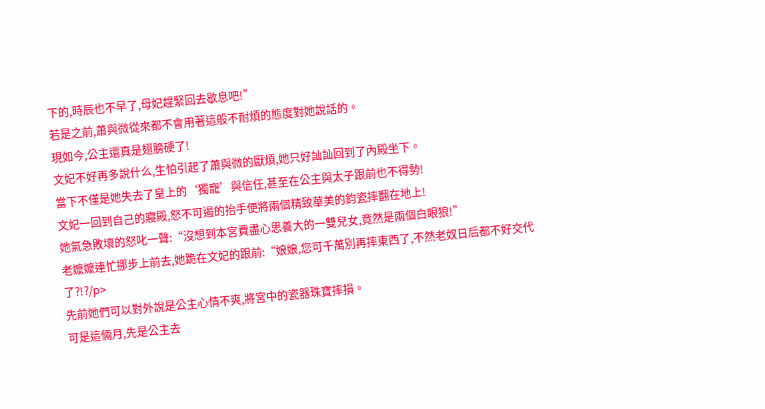下的,時辰也不早了,母妃趕緊回去歇息吧!”
若是之前,蕭與微從來都不會用著這般不耐煩的態度對她說話的。
現如今,公主還真是翅膀硬了!
文妃不好再多說什么,生怕引起了蕭與微的厭煩,她只好訕訕回到了內殿坐下。
當下不僅是她失去了皇上的‘獨寵’與信任,甚至在公主與太子跟前也不得勢!
文妃一回到自己的寢殿,怒不可遏的抬手便將兩個精致華美的鈞瓷摔翻在地上!
她氣急敗壞的怒叱一聲:“沒想到本宮費盡心思養大的一雙兒女,竟然是兩個白眼狼!”
老嬤嬤連忙挪步上前去,她跪在文妃的跟前:“娘娘,您可千萬別再摔東西了,不然老奴日后都不好交代了?!?/p>
先前她們可以對外說是公主心情不爽,將宮中的瓷器珠寶摔損。
可是這倆月,先是公主去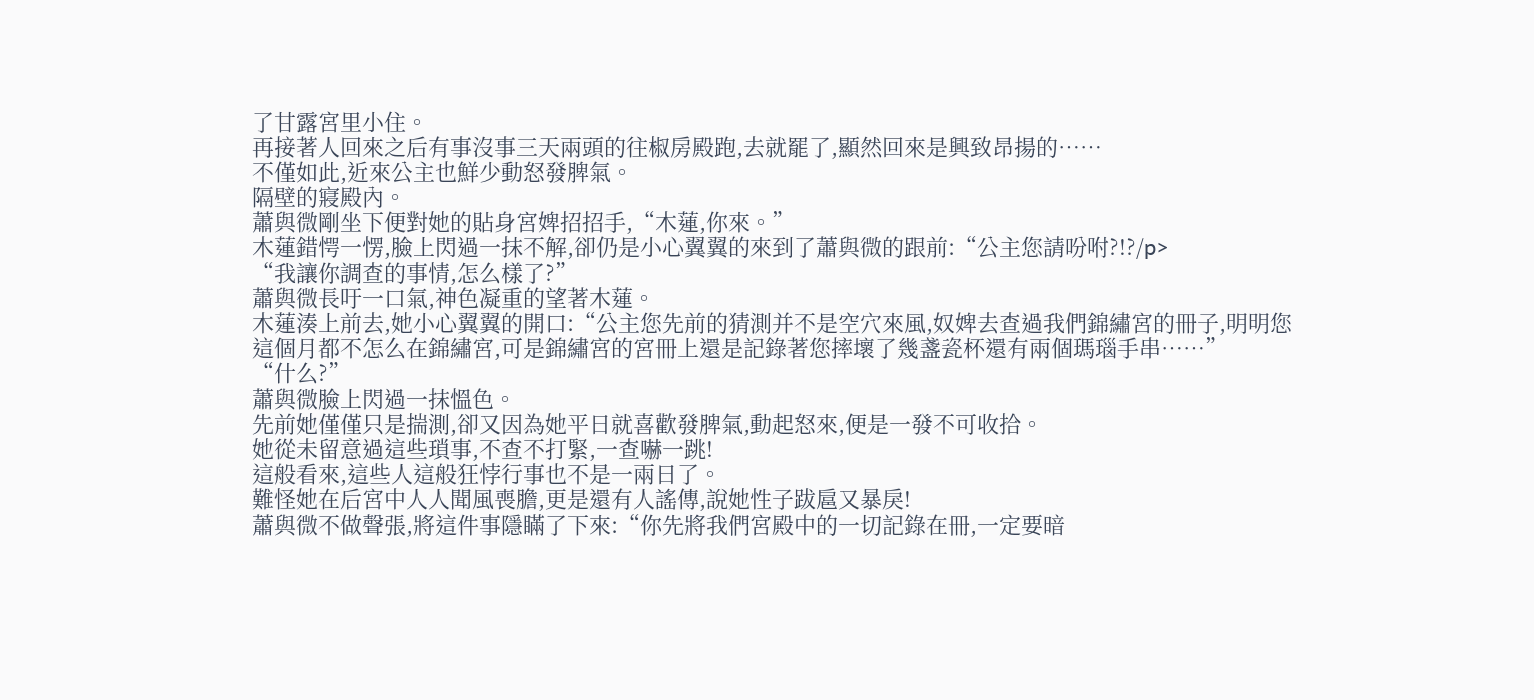了甘露宮里小住。
再接著人回來之后有事沒事三天兩頭的往椒房殿跑,去就罷了,顯然回來是興致昂揚的……
不僅如此,近來公主也鮮少動怒發脾氣。
隔壁的寢殿內。
蕭與微剛坐下便對她的貼身宮婢招招手,“木蓮,你來。”
木蓮錯愕一愣,臉上閃過一抹不解,卻仍是小心翼翼的來到了蕭與微的跟前:“公主您請吩咐?!?/p>
“我讓你調查的事情,怎么樣了?”
蕭與微長吁一口氣,神色凝重的望著木蓮。
木蓮湊上前去,她小心翼翼的開口:“公主您先前的猜測并不是空穴來風,奴婢去查過我們錦繡宮的冊子,明明您這個月都不怎么在錦繡宮,可是錦繡宮的宮冊上還是記錄著您摔壞了幾盞瓷杯還有兩個瑪瑙手串……”
“什么?”
蕭與微臉上閃過一抹慍色。
先前她僅僅只是揣測,卻又因為她平日就喜歡發脾氣,動起怒來,便是一發不可收拾。
她從未留意過這些瑣事,不查不打緊,一查嚇一跳!
這般看來,這些人這般狂悖行事也不是一兩日了。
難怪她在后宮中人人聞風喪膽,更是還有人謠傳,說她性子跋扈又暴戾!
蕭與微不做聲張,將這件事隱瞞了下來:“你先將我們宮殿中的一切記錄在冊,一定要暗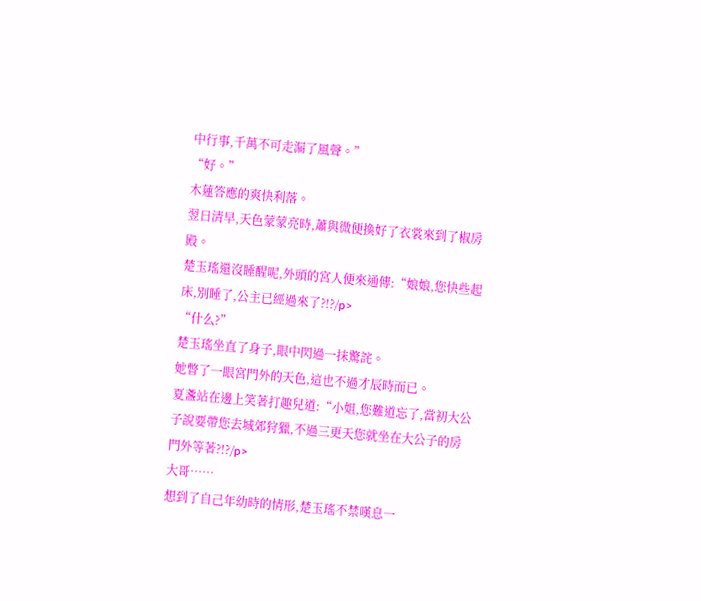中行事,千萬不可走漏了風聲。”
“好。”
木蓮答應的爽快利落。
翌日清早,天色蒙蒙亮時,蕭與微便換好了衣裳來到了椒房殿。
楚玉瑤還沒睡醒呢,外頭的宮人便來通傳:“娘娘,您快些起床,別睡了,公主已經過來了?!?/p>
“什么?”
楚玉瑤坐直了身子,眼中閃過一抹驚詫。
她瞥了一眼宮門外的天色,這也不過才辰時而已。
夏盞站在邊上笑著打趣兒道:“小姐,您難道忘了,當初大公子說要帶您去城郊狩獵,不過三更天您就坐在大公子的房門外等著?!?/p>
大哥……
想到了自己年幼時的情形,楚玉瑤不禁嘆息一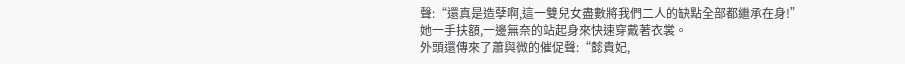聲:“還真是造孽啊,這一雙兒女盡數將我們二人的缺點全部都繼承在身!”
她一手扶額,一邊無奈的站起身來快速穿戴著衣裳。
外頭還傳來了蕭與微的催促聲:“懿貴妃,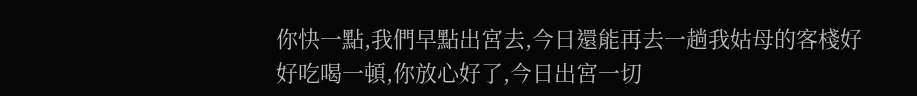你快一點,我們早點出宮去,今日還能再去一趟我姑母的客棧好好吃喝一頓,你放心好了,今日出宮一切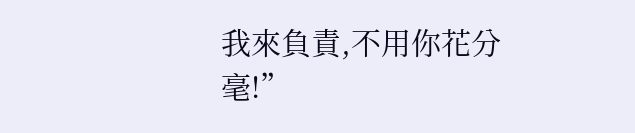我來負責,不用你花分毫!”